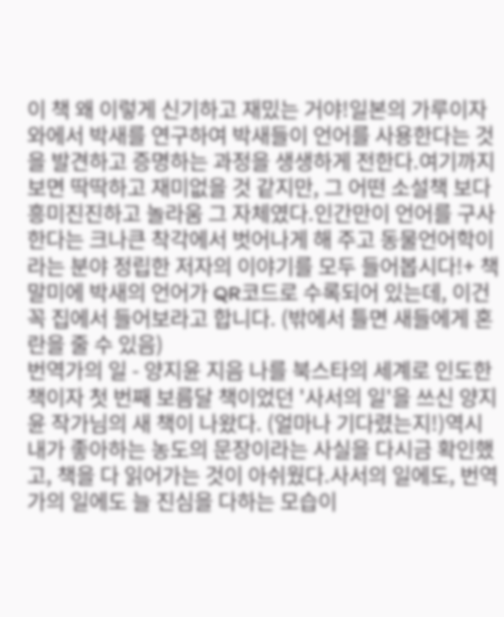이 책 왜 이렇게 신기하고 재밌는 거야!일본의 가루이자와에서 박새를 연구하여 박새들이 언어를 사용한다는 것을 발견하고 증명하는 과정을 생생하게 전한다.여기까지 보면 딱딱하고 재미없을 것 같지만, 그 어떤 소설책 보다 흥미진진하고 놀라움 그 자체였다.인간만이 언어를 구사한다는 크나큰 착각에서 벗어나게 해 주고 동물언어학이라는 분야 정립한 저자의 이야기를 모두 들어봅시다!+ 책 말미에 박새의 언어가 QR코드로 수록되어 있는데, 이건 꼭 집에서 들어보라고 합니다. (밖에서 틀면 새들에게 혼란을 줄 수 있음)
번역가의 일 - 양지윤 지음 나를 북스타의 세계로 인도한 책이자 첫 번째 보름달 책이었던 '사서의 일'을 쓰신 양지윤 작가님의 새 책이 나왔다. (얼마나 기다렸는지!)역시 내가 좋아하는 농도의 문장이라는 사실을 다시금 확인했고, 책을 다 읽어가는 것이 아쉬웠다.사서의 일에도, 번역가의 일에도 늘 진심을 다하는 모습이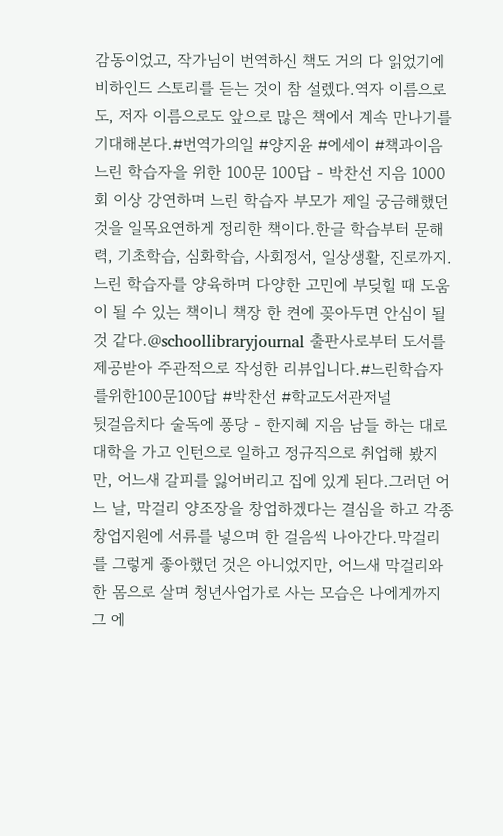감동이었고, 작가님이 번역하신 책도 거의 다 읽었기에 비하인드 스토리를 듣는 것이 참 설렜다.역자 이름으로도, 저자 이름으로도 앞으로 많은 책에서 계속 만나기를 기대해본다.#번역가의일 #양지윤 #에세이 #책과이음
느린 학습자을 위한 100문 100답 - 박찬선 지음 1000회 이상 강연하며 느린 학습자 부모가 제일 궁금해했던 것을 일목요연하게 정리한 책이다.한글 학습부터 문해력, 기초학습, 심화학습, 사회정서, 일상생활, 진로까지.느린 학습자를 양육하며 다양한 고민에 부딪힐 때 도움이 될 수 있는 책이니 책장 한 켠에 꽂아두면 안심이 될 것 같다.@schoollibraryjournal 출판사로부터 도서를 제공받아 주관적으로 작성한 리뷰입니다.#느린학습자를위한100문100답 #박찬선 #학교도서관저널
뒷걸음치다 술독에 퐁당 - 한지혜 지음 남들 하는 대로 대학을 가고 인턴으로 일하고 정규직으로 취업해 봤지만, 어느새 갈피를 잃어버리고 집에 있게 된다.그러던 어느 날, 막걸리 양조장을 창업하겠다는 결심을 하고 각종 창업지원에 서류를 넣으며 한 걸음씩 나아간다.막걸리를 그렇게 좋아했던 것은 아니었지만, 어느새 막걸리와 한 몸으로 살며 청년사업가로 사는 모습은 나에게까지 그 에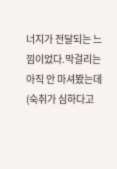너지가 전달되는 느낌이었다.막걸리는 아직 안 마셔봤는데(숙취가 심하다고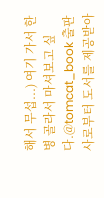해서 무섭...) 여기 가서 한 병 골라서 마셔보고 싶다.@tomcat_book 출판사로부터 도서를 제공받아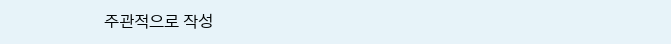주관적으로 작성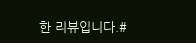한 리뷰입니다.#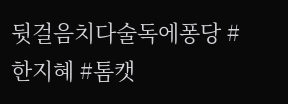뒷걸음치다술독에퐁당 #한지혜 #톰캣